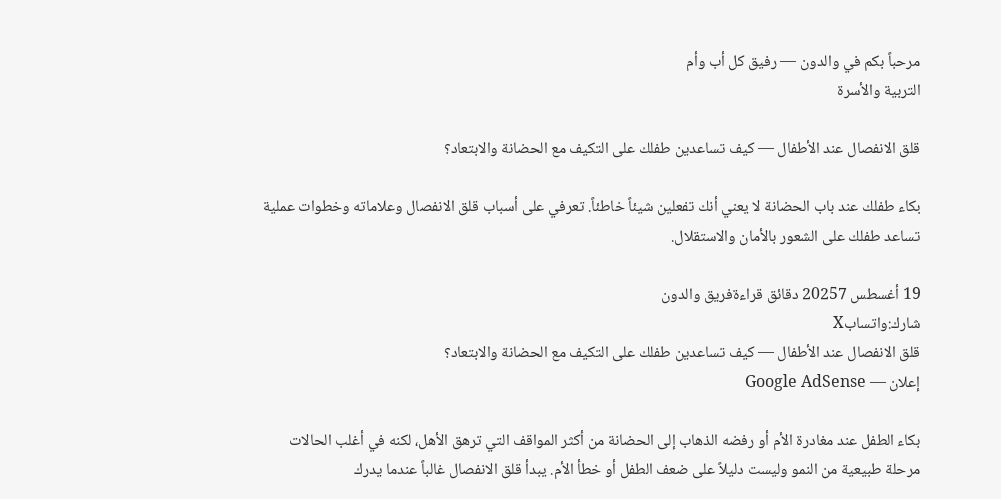مرحباً بكم في والدون — رفيق كل أب وأم
التربية والأسرة

قلق الانفصال عند الأطفال — كيف تساعدين طفلك على التكيف مع الحضانة والابتعاد؟

بكاء طفلك عند باب الحضانة لا يعني أنك تفعلين شيئاً خاطئاً. تعرفي على أسباب قلق الانفصال وعلاماته وخطوات عملية تساعد طفلك على الشعور بالأمان والاستقلال.

19 أغسطس 20257 دقائق قراءةفريق والدون
شارك:واتسابX
قلق الانفصال عند الأطفال — كيف تساعدين طفلك على التكيف مع الحضانة والابتعاد؟
إعلان — Google AdSense

بكاء الطفل عند مغادرة الأم أو رفضه الذهاب إلى الحضانة من أكثر المواقف التي ترهق الأهل، لكنه في أغلب الحالات مرحلة طبيعية من النمو وليست دليلاً على ضعف الطفل أو خطأ الأم. يبدأ قلق الانفصال غالباً عندما يدرك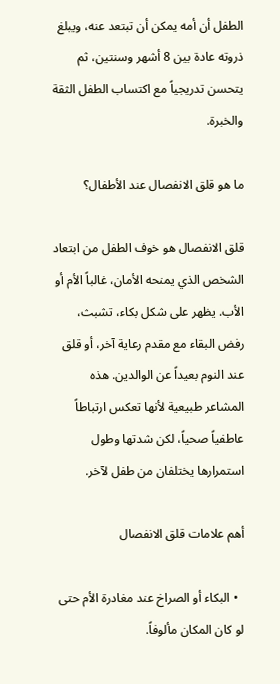الطفل أن أمه يمكن أن تبتعد عنه، ويبلغ ذروته عادة بين 8 أشهر وسنتين، ثم يتحسن تدريجياً مع اكتساب الطفل الثقة والخبرة.

ما هو قلق الانفصال عند الأطفال؟

قلق الانفصال هو خوف الطفل من ابتعاد الشخص الذي يمنحه الأمان، غالباً الأم أو الأب. يظهر على شكل بكاء، تشبث، رفض البقاء مع مقدم رعاية آخر، أو قلق عند النوم بعيداً عن الوالدين. هذه المشاعر طبيعية لأنها تعكس ارتباطاً عاطفياً صحياً، لكن شدتها وطول استمرارها يختلفان من طفل لآخر.

أهم علامات قلق الانفصال

  • البكاء أو الصراخ عند مغادرة الأم حتى لو كان المكان مألوفاً.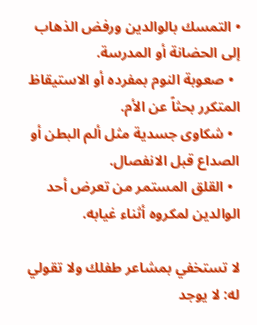• التمسك بالوالدين ورفض الذهاب إلى الحضانة أو المدرسة.
  • صعوبة النوم بمفرده أو الاستيقاظ المتكرر بحثاً عن الأم.
  • شكاوى جسدية مثل ألم البطن أو الصداع قبل الانفصال.
  • القلق المستمر من تعرض أحد الوالدين لمكروه أثناء غيابه.

لا تستخفي بمشاعر طفلك ولا تقولي له: لا يوجد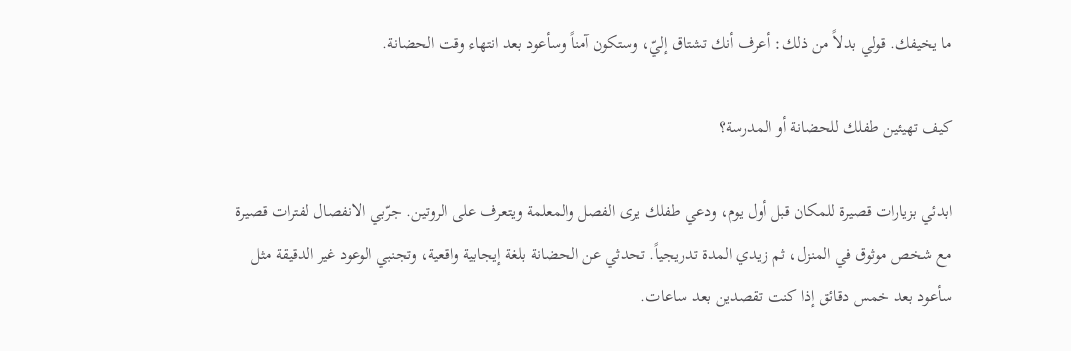ما يخيفك. قولي بدلاً من ذلك: أعرف أنك تشتاق إليّ، وستكون آمناً وسأعود بعد انتهاء وقت الحضانة.

كيف تهيئين طفلك للحضانة أو المدرسة؟

ابدئي بزيارات قصيرة للمكان قبل أول يوم، ودعي طفلك يرى الفصل والمعلمة ويتعرف على الروتين. جرّبي الانفصال لفترات قصيرة مع شخص موثوق في المنزل، ثم زيدي المدة تدريجياً. تحدثي عن الحضانة بلغة إيجابية واقعية، وتجنبي الوعود غير الدقيقة مثل سأعود بعد خمس دقائق إذا كنت تقصدين بعد ساعات.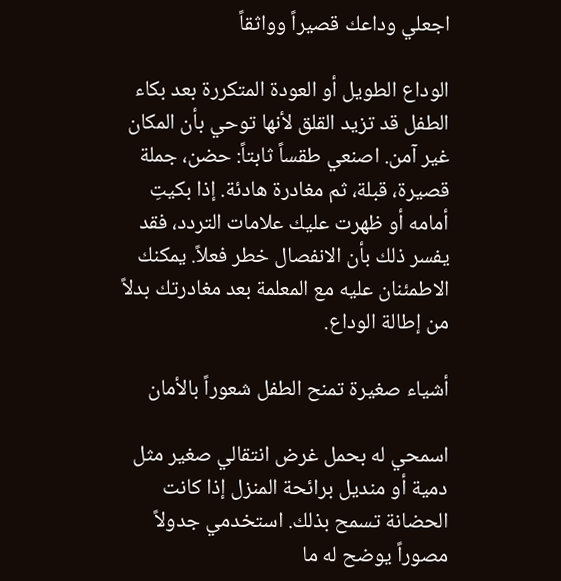اجعلي وداعك قصيراً وواثقاً

الوداع الطويل أو العودة المتكررة بعد بكاء الطفل قد تزيد القلق لأنها توحي بأن المكان غير آمن. اصنعي طقساً ثابتاً: حضن، جملة قصيرة، قبلة، ثم مغادرة هادئة. إذا بكيتِ أمامه أو ظهرت عليك علامات التردد، فقد يفسر ذلك بأن الانفصال خطر فعلاً. يمكنك الاطمئنان عليه مع المعلمة بعد مغادرتك بدلاً من إطالة الوداع.

أشياء صغيرة تمنح الطفل شعوراً بالأمان

اسمحي له بحمل غرض انتقالي صغير مثل دمية أو منديل برائحة المنزل إذا كانت الحضانة تسمح بذلك. استخدمي جدولاً مصوراً يوضح له ما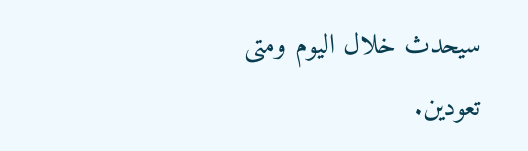سيحدث خلال اليوم ومتى تعودين.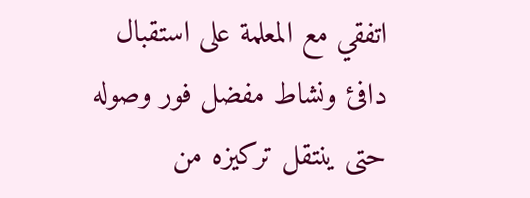اتفقي مع المعلمة على استقبال دافئ ونشاط مفضل فور وصوله حتى ينتقل تركيزه من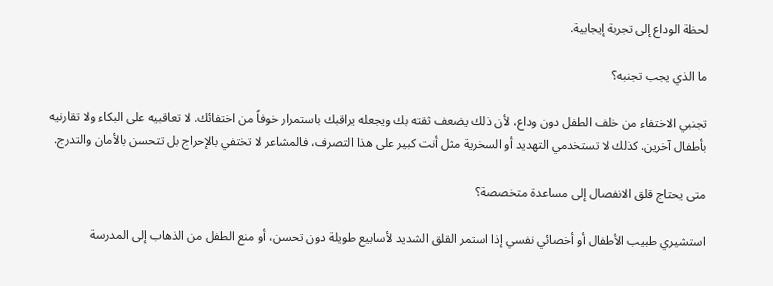لحظة الوداع إلى تجربة إيجابية.

ما الذي يجب تجنبه؟

تجنبي الاختفاء من خلف الطفل دون وداع، لأن ذلك يضعف ثقته بك ويجعله يراقبك باستمرار خوفاً من اختفائك. لا تعاقبيه على البكاء ولا تقارنيه بأطفال آخرين. كذلك لا تستخدمي التهديد أو السخرية مثل أنت كبير على هذا التصرف، فالمشاعر لا تختفي بالإحراج بل تتحسن بالأمان والتدرج.

متى يحتاج قلق الانفصال إلى مساعدة متخصصة؟

استشيري طبيب الأطفال أو أخصائي نفسي إذا استمر القلق الشديد لأسابيع طويلة دون تحسن، أو منع الطفل من الذهاب إلى المدرسة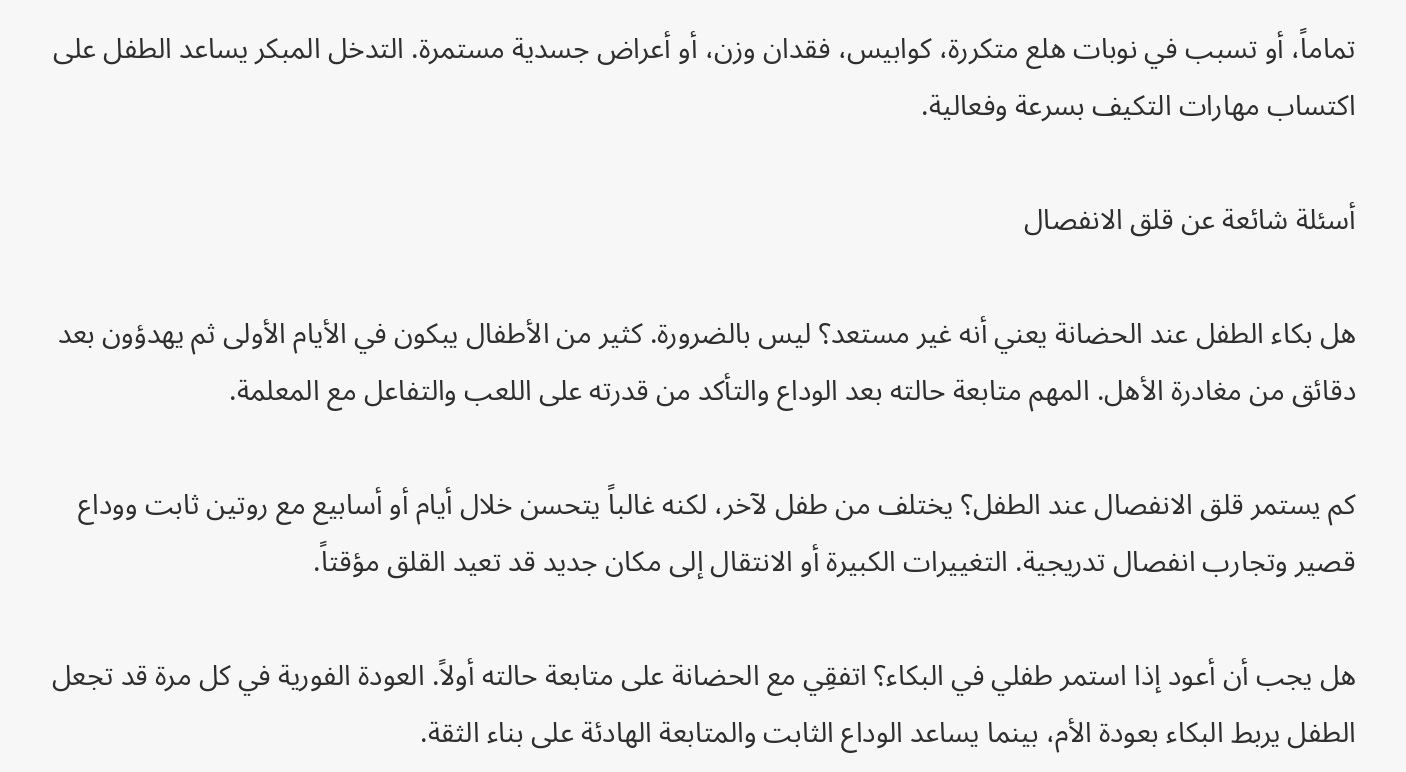تماماً، أو تسبب في نوبات هلع متكررة، كوابيس، فقدان وزن، أو أعراض جسدية مستمرة. التدخل المبكر يساعد الطفل على اكتساب مهارات التكيف بسرعة وفعالية.

أسئلة شائعة عن قلق الانفصال

هل بكاء الطفل عند الحضانة يعني أنه غير مستعد؟ ليس بالضرورة. كثير من الأطفال يبكون في الأيام الأولى ثم يهدؤون بعد دقائق من مغادرة الأهل. المهم متابعة حالته بعد الوداع والتأكد من قدرته على اللعب والتفاعل مع المعلمة.

كم يستمر قلق الانفصال عند الطفل؟ يختلف من طفل لآخر، لكنه غالباً يتحسن خلال أيام أو أسابيع مع روتين ثابت ووداع قصير وتجارب انفصال تدريجية. التغييرات الكبيرة أو الانتقال إلى مكان جديد قد تعيد القلق مؤقتاً.

هل يجب أن أعود إذا استمر طفلي في البكاء؟ اتفقِي مع الحضانة على متابعة حالته أولاً. العودة الفورية في كل مرة قد تجعل الطفل يربط البكاء بعودة الأم، بينما يساعد الوداع الثابت والمتابعة الهادئة على بناء الثقة.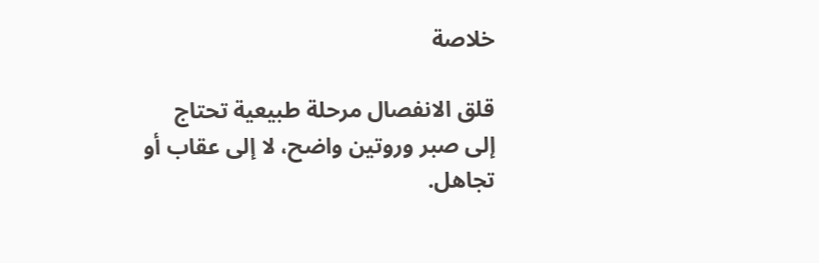خلاصة

قلق الانفصال مرحلة طبيعية تحتاج إلى صبر وروتين واضح، لا إلى عقاب أو تجاهل.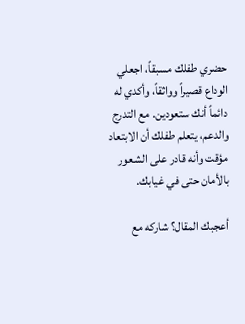حضري طفلك مسبقاً، اجعلي الوداع قصيراً وواثقاً، وأكدي له دائماً أنك ستعودين. مع التدرج والدعم، يتعلم طفلك أن الابتعاد مؤقت وأنه قادر على الشعور بالأمان حتى في غيابك.

أعجبك المقال؟ شاركه مع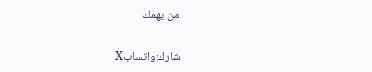من يهمك

شارك:واتسابX